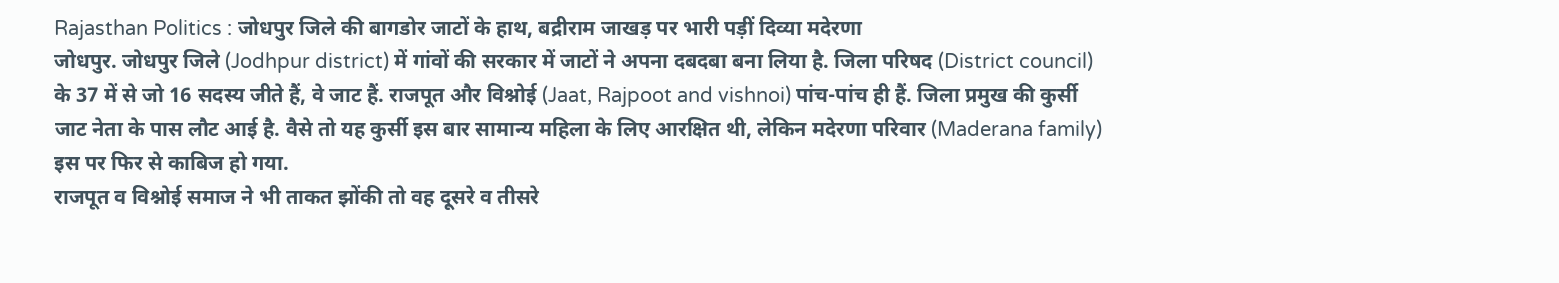Rajasthan Politics : जोधपुर जिले की बागडोर जाटों के हाथ, बद्रीराम जाखड़ पर भारी पड़ीं दिव्या मदेरणा
जोधपुर. जोधपुर जिले (Jodhpur district) में गांवों की सरकार में जाटों ने अपना दबदबा बना लिया है. जिला परिषद (District council) के 37 में से जो 16 सदस्य जीते हैं, वे जाट हैं. राजपूत और विश्नोई (Jaat, Rajpoot and vishnoi) पांच-पांच ही हैं. जिला प्रमुख की कुर्सी जाट नेता के पास लौट आई है. वैसे तो यह कुर्सी इस बार सामान्य महिला के लिए आरक्षित थी, लेकिन मदेरणा परिवार (Maderana family) इस पर फिर से काबिज हो गया.
राजपूत व विश्नोई समाज ने भी ताकत झोंकी तो वह दूसरे व तीसरे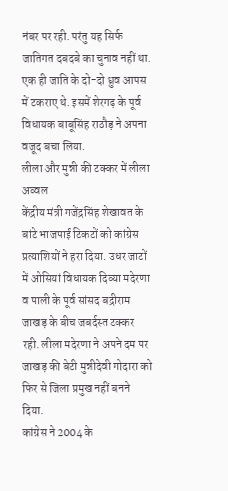नंबर पर रही. परंतु यह सिर्फ जातिगत दबदबे का चुनाव नहीं था. एक ही जाति के दो-दो ध्रुव आपस में टकराए थे. इसमें शेरगढ़ के पूर्व विधायक बाबूसिंह राठौड़ ने अपना वजूद बचा लिया.
लीला और मुन्नी की टक्कर में लीला अव्वल
केंद्रीय मंत्री गजेंद्रसिंह शेखावत के बांटे भाजपाई टिकटों को कांग्रेस प्रत्याशियों ने हरा दिया. उधर जाटों में ओसियां विधायक दिव्या मदेरणा व पाली के पूर्व सांसद बद्रीराम जाखड़ के बीच जबर्दस्त टक्कर रही. लीला मदेरणा ने अपने दम पर जाखड़ की बेटी मुन्नीदेवी गोदारा को फिर से जिला प्रमुख नहीं बनने दिया.
कांग्रेस ने 2004 के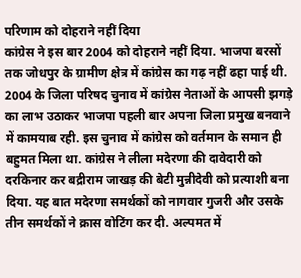परिणाम को दोहराने नहीं दिया
कांग्रेस ने इस बार 2004 को दोहराने नहीं दिया. भाजपा बरसों तक जोधपुर के ग्रामीण क्षेत्र में कांग्रेस का गढ़ नहीं ढहा पाई थी. 2004 के जिला परिषद चुनाव में कांग्रेस नेताओं के आपसी झगड़े का लाभ उठाकर भाजपा पहली बार अपना जिला प्रमुख बनवाने में कामयाब रही. इस चुनाव में कांग्रेस को वर्तमान के समान ही बहुमत मिला था. कांग्रेस ने लीला मदेरणा की दावेदारी को दरकिनार कर बद्रीराम जाखड़ की बेटी मुन्नीदेवी को प्रत्याशी बना दिया. यह बात मदेरणा समर्थकों को नागवार गुजरी और उसके तीन समर्थकों ने क्रास वोटिंग कर दी. अल्पमत में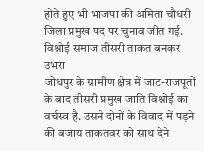होते हुए भी भाजपा की अमिता चौधरी जिला प्रमुख पद पर चुनाव जीत गई.
विश्नोई समाज तीसरी ताकत बनकर उभरा
जोधपुर के ग्रामीण क्षेत्र में जाट-राजपूतों के बाद तीसरी प्रमुख जाति विश्नोई का वर्चस्व है. उसने दोनों के विवाद में पड़ने की बजाय ताकतवर को साथ देने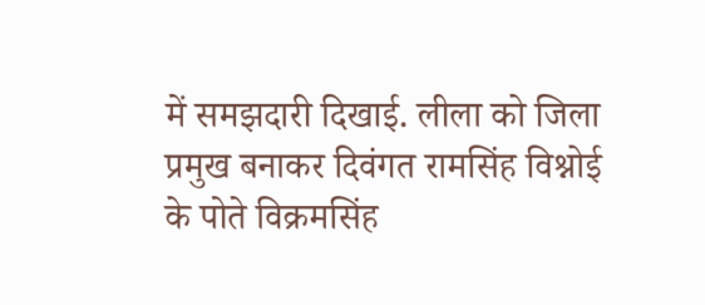में समझदारी दिखाई. लीला को जिला प्रमुख बनाकर दिवंगत रामसिंह विश्नोई के पोते विक्रमसिंह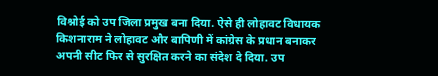विश्नोई को उप जिला प्रमुख बना दिया. ऐसे ही लोहावट विधायक किशनाराम ने लोहावट और बापिणी में कांग्रेस के प्रधान बनाकर अपनी सीट फिर से सुरक्षित करने का संदेश दे दिया. उप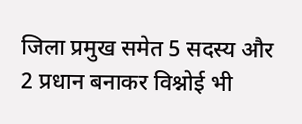जिला प्रमुख समेत 5 सदस्य और 2 प्रधान बनाकर विश्नोई भी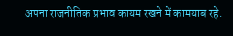अपना राजनीतिक प्रभाव कायम रखने में कामयाब रहे.